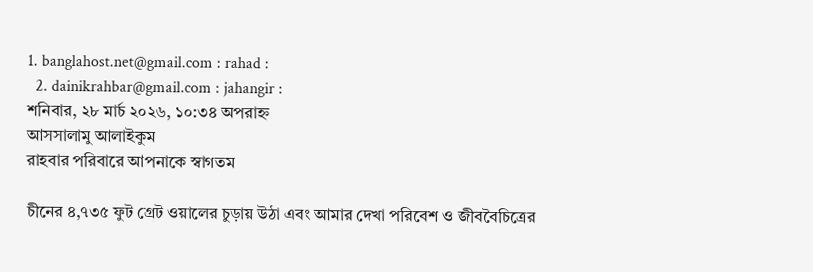1. banglahost.net@gmail.com : rahad :
  2. dainikrahbar@gmail.com : jahangir :
শনিবার, ২৮ মার্চ ২০২৬, ১০:৩৪ অপরাহ্ন
আসসালামু আলাইকুম
রাহবার পরিবারে আপনাকে স্বাগতম

চীনের ৪,৭৩৫ ফুট গ্রেট ওয়ালের চুড়ায় উঠা এবং আমার দেখা পরিবেশ ও জীববৈচিত্রের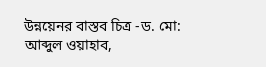উন্নয়েনর বাস্তব চিত্র -ড. মো: আব্দুল ওয়াহাব,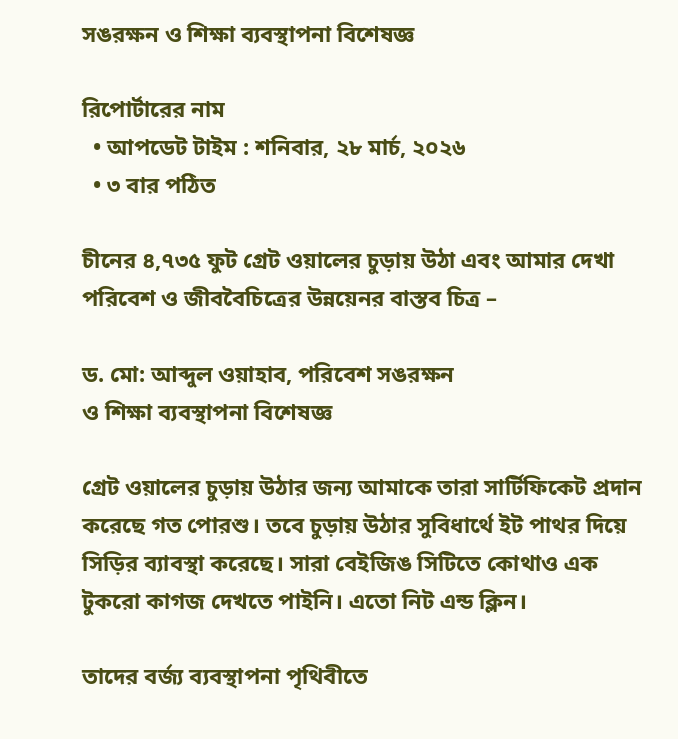সঙরক্ষন ও শিক্ষা ব্যবস্থাপনা বিশেষজ্ঞ

রিপোর্টারের নাম
  • আপডেট টাইম : শনিবার, ২৮ মার্চ, ২০২৬
  • ৩ বার পঠিত

চীনের ৪,৭৩৫ ফুট গ্রেট ওয়ালের চুড়ায় উঠা এবং আমার দেখা পরিবেশ ও জীববৈচিত্রের উন্নয়েনর বাস্তব চিত্র –

ড. মো: আব্দুল ওয়াহাব, পরিবেশ সঙরক্ষন
ও শিক্ষা ব্যবস্থাপনা বিশেষজ্ঞ

গ্রেট ওয়ালের চুড়ায় উঠার জন্য আমাকে তারা সার্টিফিকেট প্রদান করেছে গত পোরশু। তবে চুড়ায় উঠার সুবিধার্থে ইট পাথর দিয়ে সিড়ির ব্যাবস্থা করেছে। সারা বেইজিঙ সিটিতে কোথাও এক টুকরো কাগজ দেখতে পাইনি। এতো নিট এন্ড ক্লিন।

তাদের বর্জ্য ব্যবস্থাপনা পৃথিবীতে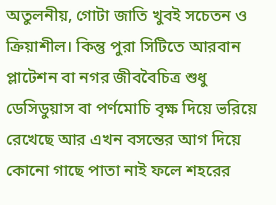অতুলনীয়, গোটা জাতি খুবই সচেতন ও ক্রিয়াশীল। কিন্তু পুরা সিটিতে আরবান প্লাটেশন বা নগর জীববৈচিত্র শুধু ডেসিডুয়াস বা পর্ণমোচি বৃক্ষ দিয়ে ভরিয়ে রেখেছে আর এখন বসন্তের আগ দিয়ে কোনো গাছে পাতা নাই ফলে শহরের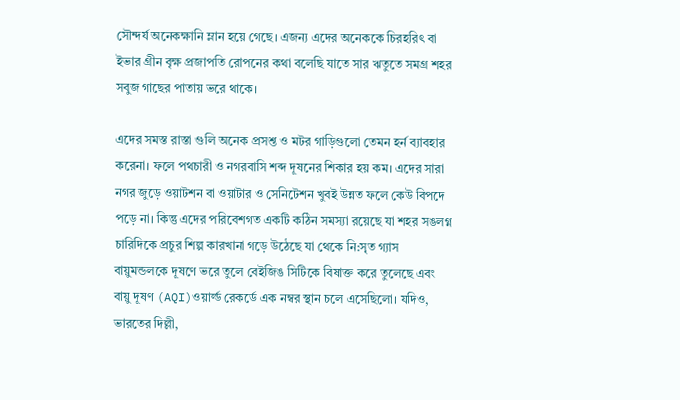সৌন্দর্য অনেকক্ষানি ম্লান হয়ে গেছে। এজন্য এদের অনেককে চিরহরিৎ বা ইভার গ্রীন বৃক্ষ প্রজাপতি রোপনের কথা বলেছি যাতে সার ঋতুতে সমগ্র শহর সবুজ গাছের পাতায় ভরে থাকে।

এদের সমস্ত রাস্তা গুলি অনেক প্রসশ্ত ও মটর গাড়িগুলো তেমন হর্ন ব্যাবহার করেনা। ফলে পথচারী ও নগরবাসি শব্দ দূষনের শিকার হয় কম। এদের সারা নগর জুড়ে ওয়াটশন বা ওয়াটার ও সেনিটেশন খুবই উন্নত ফলে কেউ বিপদে পড়ে না। কিন্তু এদের পরিবেশগত একটি কঠিন সমস্যা রয়েছে যা শহর সঙলগ্ন চারিদিকে প্রচুর শিল্প কারখানা গড়ে উঠেছে যা থেকে নি:সৃত গ্যাস বায়ুমন্ডলকে দূষণে ভরে তুলে বেইজিঙ সিটিকে বিষাক্ত করে তুলেছে এবং বায়ু দূষণ (AQI)ওয়ার্ল্ড রেকর্ডে এক নম্বর স্থান চলে এসেছিলো। যদিও, ভারতের দিল্লী,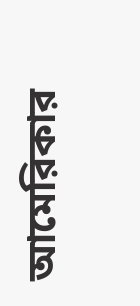আমেরিকার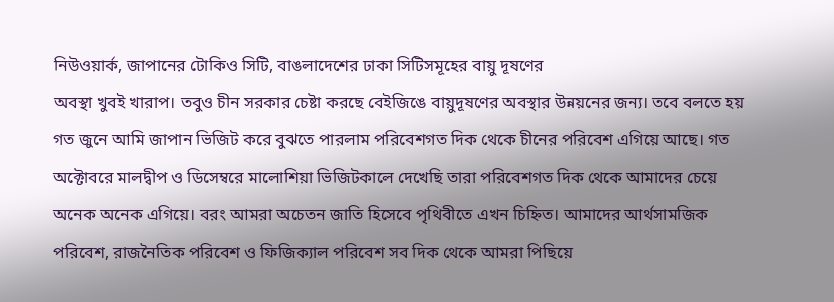নিউওয়ার্ক, জাপানের টোকিও সিটি, বাঙলাদেশের ঢাকা সিটিসমূহের বায়ু দূষণের
অবস্থা খুবই খারাপ। তবুও চীন সরকার চেষ্টা করছে বেইজিঙে বায়ুদূষণের অবস্থার উন্নয়নের জন্য। তবে বলতে হয় গত জুনে আমি জাপান ভিজিট করে বুঝতে পারলাম পরিবেশগত দিক থেকে চীনের পরিবেশ এগিয়ে আছে। গত অক্টোবরে মালদ্বীপ ও ডিসেম্বরে মালোশিয়া ভিজিটকালে দেখেছি তারা পরিবেশগত দিক থেকে আমাদের চেয়ে অনেক অনেক এগিয়ে। বরং আমরা অচেতন জাতি হিসেবে পৃথিবীতে এখন চিহ্নিত। আমাদের আর্থসামজিক পরিবেশ, রাজনৈতিক পরিবেশ ও ফিজিক্যাল পরিবেশ সব দিক থেকে আমরা পিছিয়ে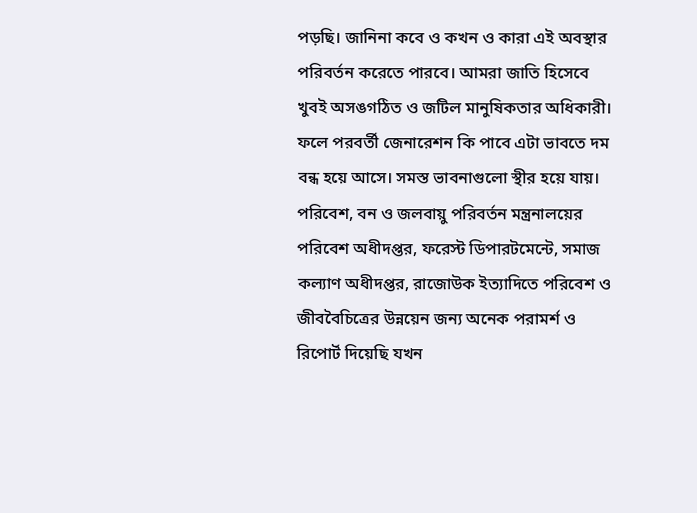পড়ছি। জানিনা কবে ও কখন ও কারা এই অবস্থার পরিবর্তন করেতে পারবে। আমরা জাতি হিসেবে খুবই অসঙগঠিত ও জটিল মানুষিকতার অধিকারী। ফলে পরবর্তী জেনারেশন কি পাবে এটা ভাবতে দম বন্ধ হয়ে আসে। সমস্ত ভাবনাগুলো স্থীর হয়ে যায়। পরিবেশ, বন ও জলবায়ু পরিবর্তন মন্ত্রনালয়ের পরিবেশ অধীদপ্তর, ফরেস্ট ডিপারটমেন্টে, সমাজ কল্যাণ অধীদপ্তর, রাজোউক ইত্যাদিতে পরিবেশ ও জীববৈচিত্রের উন্নয়েন জন্য অনেক পরামর্শ ও রিপোর্ট দিয়েছি যখন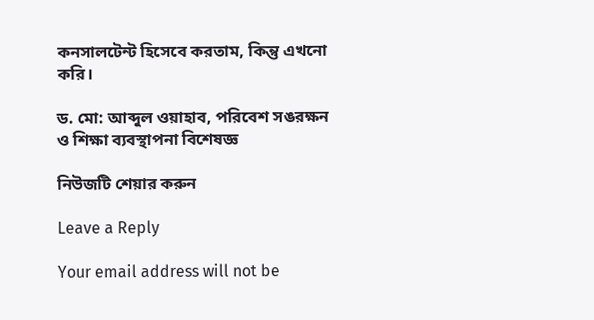কনসালটেন্ট হিসেবে করতাম, কিন্তু এখনো করি।

ড. মো: আব্দুল ওয়াহাব, পরিবেশ সঙরক্ষন
ও শিক্ষা ব্যবস্থাপনা বিশেষজ্ঞ

নিউজটি শেয়ার করুন

Leave a Reply

Your email address will not be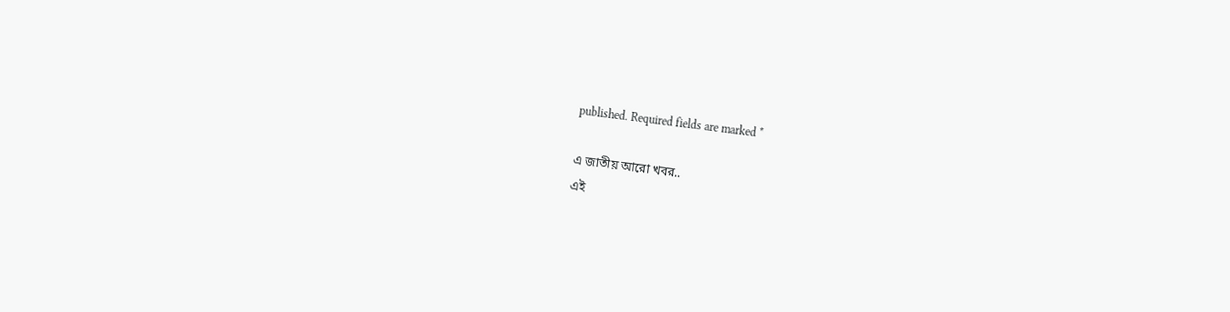published. Required fields are marked *

এ জাতীয় আরো খবর..
এই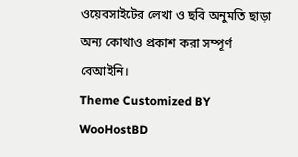ওয়েবসাইটের লেখা ও ছবি অনুমতি ছাড়া অন্য কোথাও প্রকাশ করা সম্পূর্ণ বেআইনি।
Theme Customized BY WooHostBD